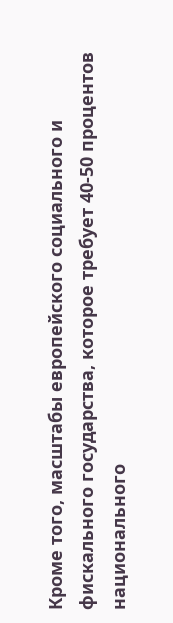Кроме того, масштабы европейского социального и фискального государства, которое требует 40-50 процентов национального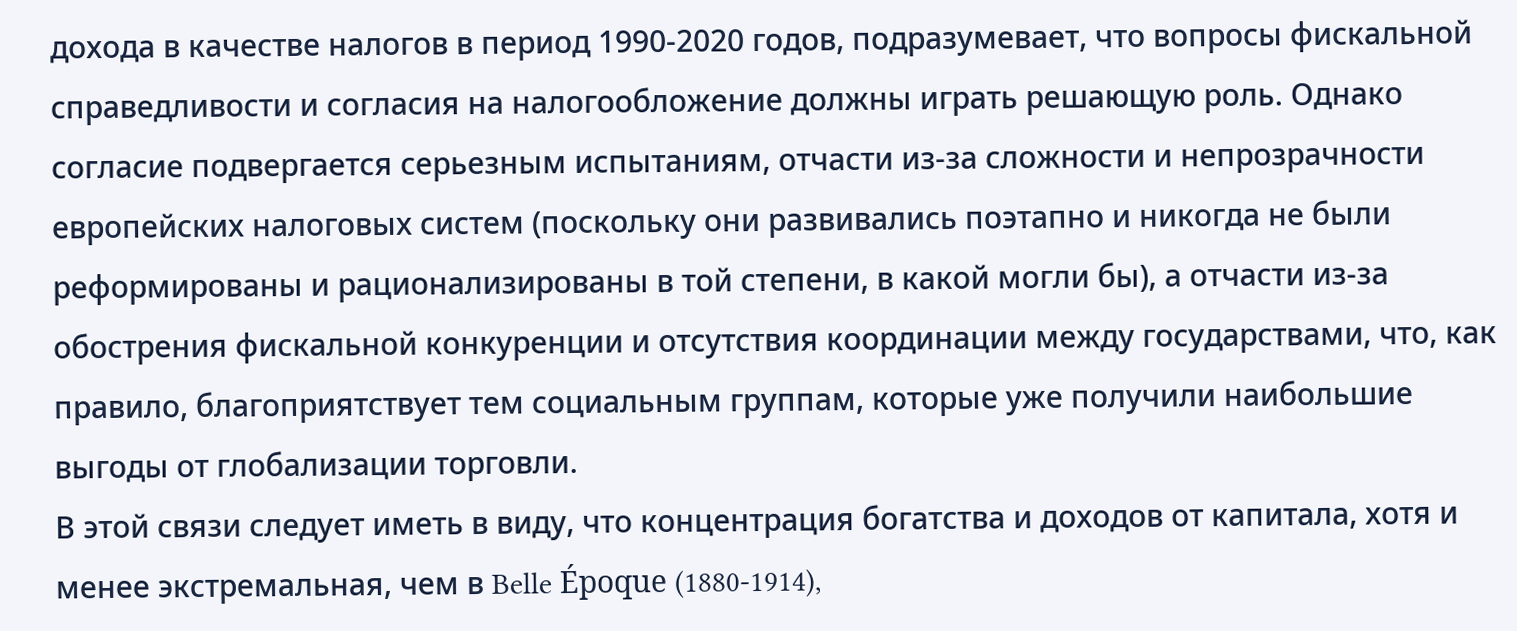дохода в качестве налогов в период 1990-2020 годов, подразумевает, что вопросы фискальной справедливости и согласия на налогообложение должны играть решающую роль. Однако согласие подвергается серьезным испытаниям, отчасти из-за сложности и непрозрачности европейских налоговых систем (поскольку они развивались поэтапно и никогда не были реформированы и рационализированы в той степени, в какой могли бы), а отчасти из-за обострения фискальной конкуренции и отсутствия координации между государствами, что, как правило, благоприятствует тем социальным группам, которые уже получили наибольшие выгоды от глобализации торговли.
В этой связи следует иметь в виду, что концентрация богатства и доходов от капитала, хотя и менее экстремальная, чем в Belle Époque (1880-1914),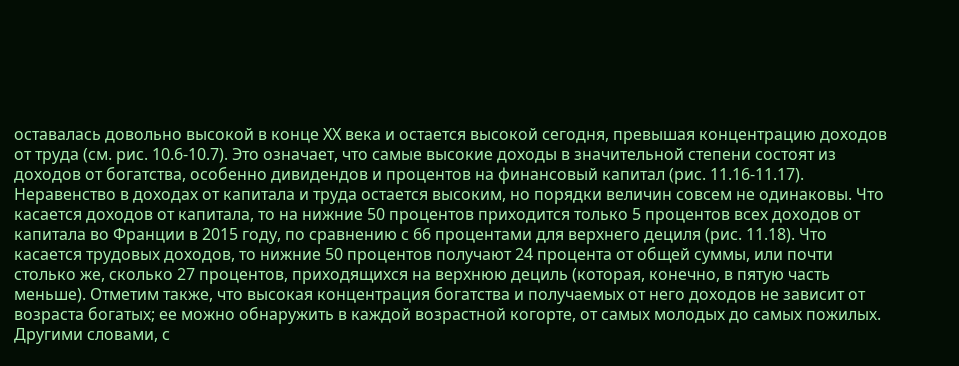оставалась довольно высокой в конце ХХ века и остается высокой сегодня, превышая концентрацию доходов от труда (см. рис. 10.6-10.7). Это означает, что самые высокие доходы в значительной степени состоят из доходов от богатства, особенно дивидендов и процентов на финансовый капитал (рис. 11.16-11.17). Неравенство в доходах от капитала и труда остается высоким, но порядки величин совсем не одинаковы. Что касается доходов от капитала, то на нижние 50 процентов приходится только 5 процентов всех доходов от капитала во Франции в 2015 году, по сравнению с 66 процентами для верхнего дециля (рис. 11.18). Что касается трудовых доходов, то нижние 50 процентов получают 24 процента от общей суммы, или почти столько же, сколько 27 процентов, приходящихся на верхнюю дециль (которая, конечно, в пятую часть меньше). Отметим также, что высокая концентрация богатства и получаемых от него доходов не зависит от возраста богатых; ее можно обнаружить в каждой возрастной когорте, от самых молодых до самых пожилых. Другими словами, с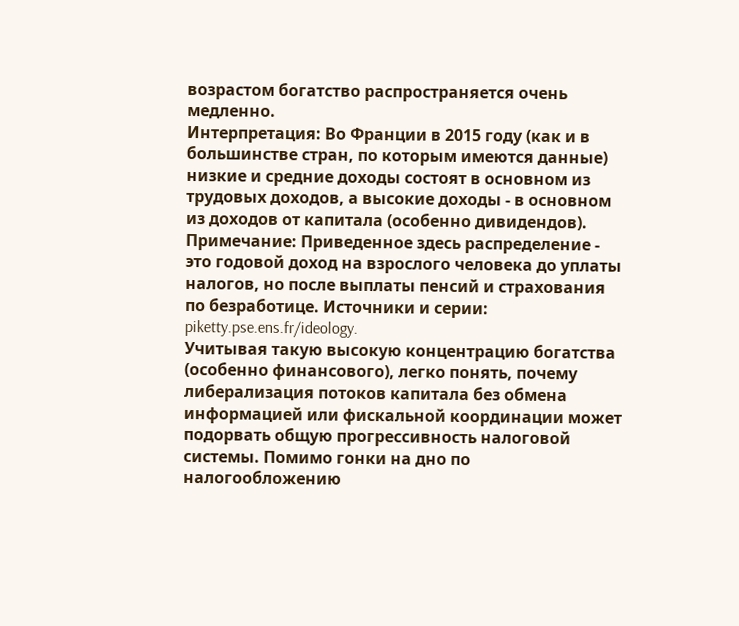возрастом богатство распространяется очень медленно.
Интерпретация: Во Франции в 2015 году (как и в большинстве стран, по которым имеются данные) низкие и средние доходы состоят в основном из трудовых доходов, а высокие доходы - в основном из доходов от капитала (особенно дивидендов). Примечание: Приведенное здесь распределение - это годовой доход на взрослого человека до уплаты налогов, но после выплаты пенсий и страхования по безработице. Источники и серии: piketty.pse.ens.fr/ideology.
Учитывая такую высокую концентрацию богатства (особенно финансового), легко понять, почему либерализация потоков капитала без обмена информацией или фискальной координации может подорвать общую прогрессивность налоговой системы. Помимо гонки на дно по налогообложению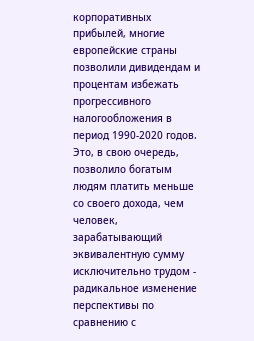корпоративных прибылей, многие европейские страны позволили дивидендам и процентам избежать прогрессивного налогообложения в период 1990-2020 годов. Это, в свою очередь, позволило богатым людям платить меньше со своего дохода, чем человек, зарабатывающий эквивалентную сумму исключительно трудом - радикальное изменение перспективы по сравнению с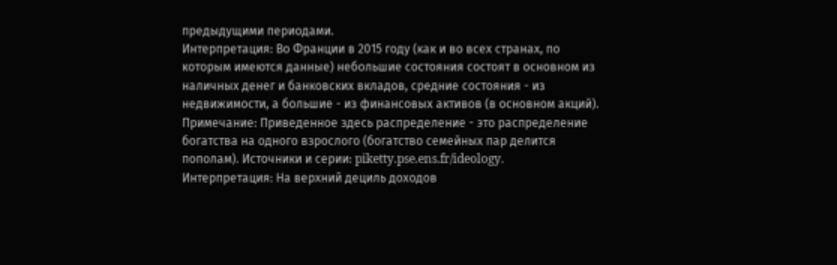предыдущими периодами.
Интерпретация: Во Франции в 2015 году (как и во всех странах, по которым имеются данные) небольшие состояния состоят в основном из наличных денег и банковских вкладов, средние состояния - из недвижимости, а большие - из финансовых активов (в основном акций). Примечание: Приведенное здесь распределение - это распределение богатства на одного взрослого (богатство семейных пар делится пополам). Источники и серии: piketty.pse.ens.fr/ideology.
Интерпретация: На верхний дециль доходов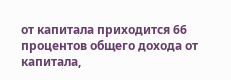от капитала приходится 66 процентов общего дохода от капитала,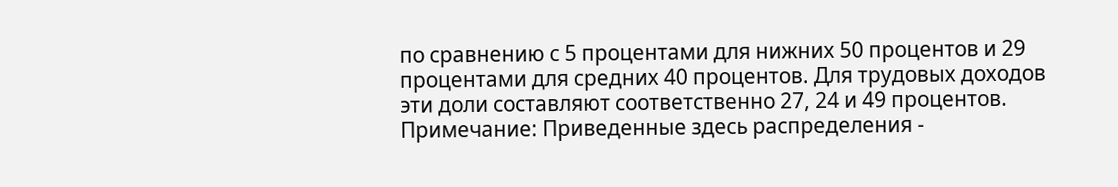по сравнению с 5 процентами для нижних 50 процентов и 29 процентами для средних 40 процентов. Для трудовых доходов эти доли составляют соответственно 27, 24 и 49 процентов. Примечание: Приведенные здесь распределения -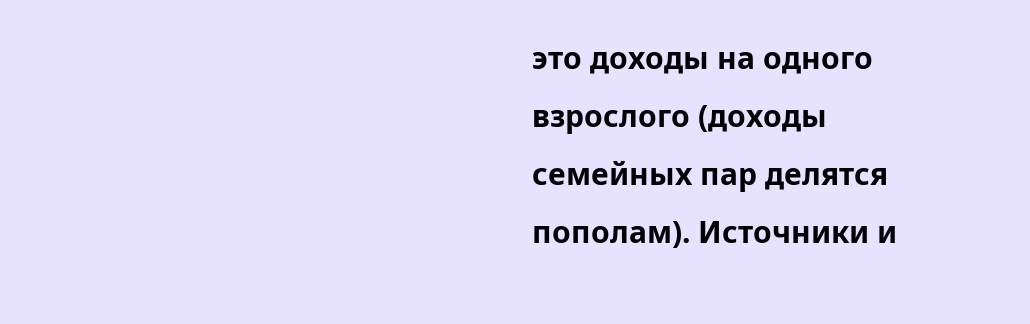это доходы на одного взрослого (доходы семейных пар делятся пополам). Источники и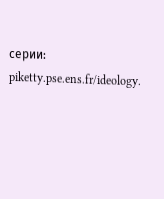серии: piketty.pse.ens.fr/ideology.